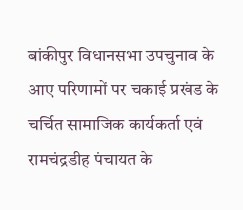बांकीपुर विधानसभा उपचुनाव के आए परिणामों पर चकाई प्रखंड के चर्चित सामाजिक कार्यकर्ता एवं रामचंद्रडीह पंचायत के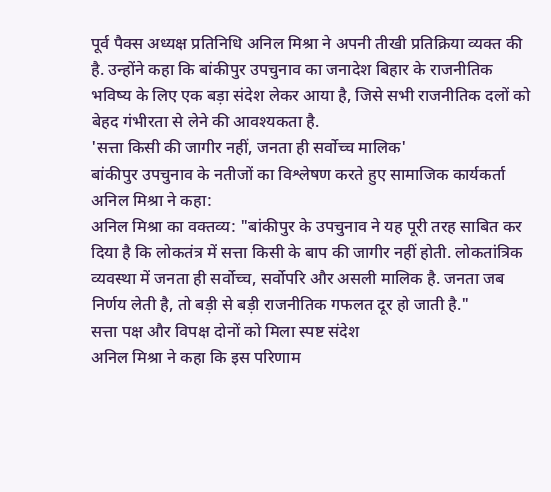पूर्व पैक्स अध्यक्ष प्रतिनिधि अनिल मिश्रा ने अपनी तीखी प्रतिक्रिया व्यक्त की है. उन्होंने कहा कि बांकीपुर उपचुनाव का जनादेश बिहार के राजनीतिक भविष्य के लिए एक बड़ा संदेश लेकर आया है, जिसे सभी राजनीतिक दलों को बेहद गंभीरता से लेने की आवश्यकता है.
'सत्ता किसी की जागीर नहीं, जनता ही सर्वोच्च मालिक'
बांकीपुर उपचुनाव के नतीजों का विश्लेषण करते हुए सामाजिक कार्यकर्ता अनिल मिश्रा ने कहा:
अनिल मिश्रा का वक्तव्य: "बांकीपुर के उपचुनाव ने यह पूरी तरह साबित कर दिया है कि लोकतंत्र में सत्ता किसी के बाप की जागीर नहीं होती. लोकतांत्रिक व्यवस्था में जनता ही सर्वोच्च, सर्वोपरि और असली मालिक है. जनता जब निर्णय लेती है, तो बड़ी से बड़ी राजनीतिक गफलत दूर हो जाती है."
सत्ता पक्ष और विपक्ष दोनों को मिला स्पष्ट संदेश
अनिल मिश्रा ने कहा कि इस परिणाम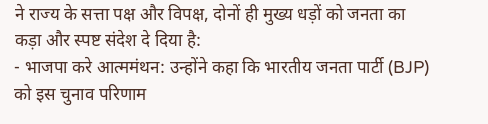ने राज्य के सत्ता पक्ष और विपक्ष, दोनों ही मुख्य धड़ों को जनता का कड़ा और स्पष्ट संदेश दे दिया है:
- भाजपा करे आत्ममंथन: उन्होंने कहा कि भारतीय जनता पार्टी (BJP) को इस चुनाव परिणाम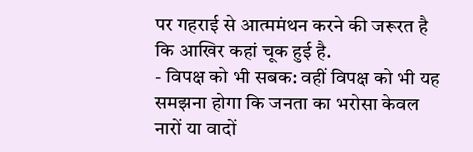पर गहराई से आत्ममंथन करने की जरूरत है कि आखिर कहां चूक हुई है.
- विपक्ष को भी सबक: वहीं विपक्ष को भी यह समझना होगा कि जनता का भरोसा केवल नारों या वादों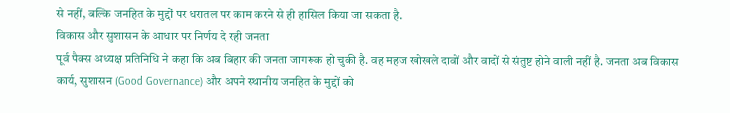से नहीं, बल्कि जनहित के मुद्दों पर धरातल पर काम करने से ही हासिल किया जा सकता है.
विकास और सुशासन के आधार पर निर्णय दे रही जनता
पूर्व पैक्स अध्यक्ष प्रतिनिधि ने कहा कि अब बिहार की जनता जागरूक हो चुकी है. वह महज खोखले दावों और वादों से संतुष्ट होने वाली नहीं है. जनता अब विकास कार्य, सुशासन (Good Governance) और अपने स्थानीय जनहित के मुद्दों को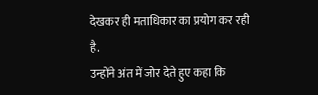देखकर ही मताधिकार का प्रयोग कर रही है.
उन्होंने अंत में जोर देते हुए कहा कि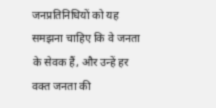जनप्रतिनिधियों को यह समझना चाहिए कि वे जनता के सेवक हैं, और उन्हें हर वक्त जनता की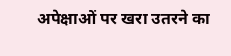अपेक्षाओं पर खरा उतरने का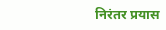निरंतर प्रयास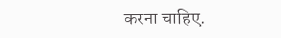करना चाहिए.